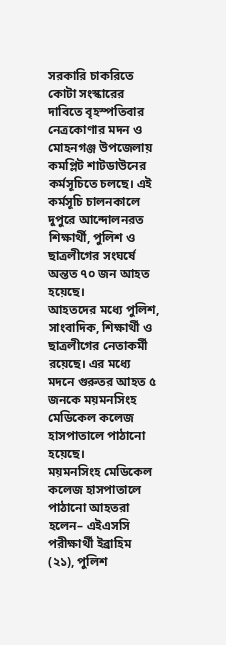সরকারি চাকরিতে কোটা সংস্কারের দাবিতে বৃহস্পতিবার নেত্রকোণার মদন ও মোহনগঞ্জ উপজেলায় কমপ্লিট শাটডাউনের কর্মসূচিতে চলছে। এই কর্মসূচি চালনকালে দুপুরে আন্দোলনরত শিক্ষার্থী, পুলিশ ও ছাত্রলীগের সংঘর্ষে অন্তত ৭০ জন আহত হয়েছে।
আহতদের মধ্যে পুলিশ, সাংবাদিক, শিক্ষার্থী ও ছাত্রলীগের নেতাকর্মী রয়েছে। এর মধ্যে মদনে গুরুতর আহত ৫ জনকে ময়মনসিংহ মেডিকেল কলেজ হাসপাতালে পাঠানো হয়েছে।
ময়মনসিংহ মেডিকেল কলেজ হাসপাতালে পাঠানো আহতরা হলেন– এইএসসি পরীক্ষার্থী ইব্রাহিম (২১), পুলিশ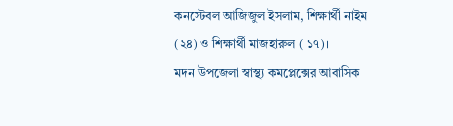কনস্টেবল আজিজুল ইসলাম, শিক্ষার্থী নাইম (২৪) ও শিক্ষার্থী মাজহারুল ( ১৭)।
মদন উপজেলা স্বাস্থ্য কমপ্লেক্সের আবাসিক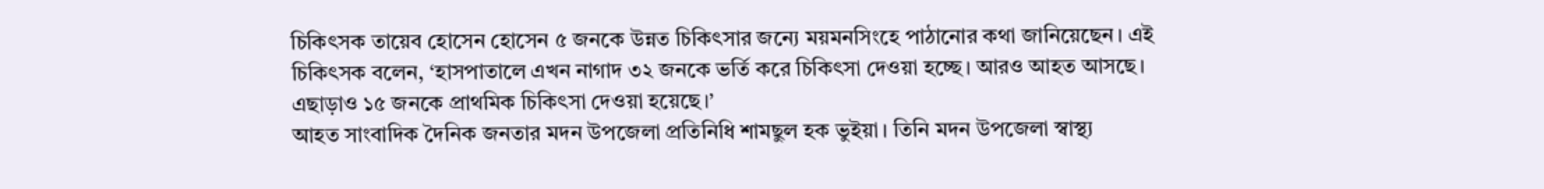চিকিৎসক তায়েব হোসেন হোসেন ৫ জনকে উন্নত চিকিৎসার জন্যে ময়মনসিংহে পাঠানোর কথা জানিয়েছেন। এই চিকিৎসক বলেন, ‘হাসপাতালে এখন নাগাদ ৩২ জনকে ভর্তি করে চিকিৎসা দেওয়া হচ্ছে। আরও আহত আসছে। এছাড়াও ১৫ জনকে প্রাথমিক চিকিৎসা দেওয়া হয়েছে।’
আহত সাংবাদিক দৈনিক জনতার মদন উপজেলা প্রতিনিধি শামছুল হক ভুইয়া। তিনি মদন উপজেলা স্বাস্থ্য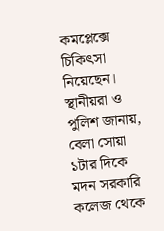কমপ্লেক্সে চিকিৎসা নিয়েছেন।
স্থানীয়রা ও পুলিশ জানায়, বেলা সোয়া ১টার দিকে মদন সরকারি কলেজ থেকে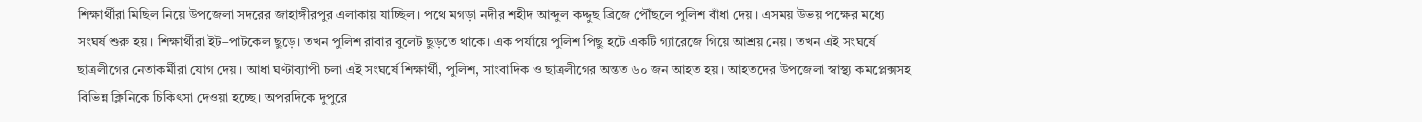শিক্ষার্থীরা মিছিল নিয়ে উপজেলা সদরের জাহাঙ্গীরপুর এলাকায় যাচ্ছিল। পথে মগড়া নদীর শহীদ আব্দুল কদ্দুছ ব্রিজে পৌঁছলে পুলিশ বাঁধা দেয়। এসময় উভয় পক্ষের মধ্যে সংঘর্ষ শুরু হয়। শিক্ষার্থীরা ইট–পাটকেল ছুড়ে। তখন পুলিশ রাবার বুলেট ছুড়তে থাকে। এক পর্যায়ে পুলিশ পিছু হটে একটি গ্যারেজে গিয়ে আশ্রয় নেয়। তখন এই সংঘর্ষে ছাত্রলীগের নেতাকর্মীরা যোগ দেয়। আধা ঘণ্টাব্যাপী চলা এই সংঘর্ষে শিক্ষার্থী, পুলিশ, সাংবাদিক ও ছাত্রলীগের অন্তত ৬০ জন আহত হয়। আহতদের উপজেলা স্বাস্থ্য কমপ্লেক্সসহ বিভিন্ন ক্লিনিকে চিকিৎসা দেওয়া হচ্ছে। অপরদিকে দুপুরে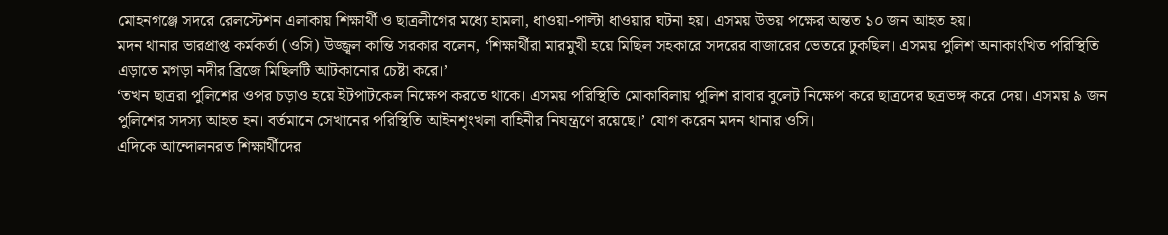মোহনগঞ্জে সদরে রেলস্টেশন এলাকায় শিক্ষার্থী ও ছাত্রলীগের মধ্যে হামলা, ধাওয়া-পাল্টা ধাওয়ার ঘটনা হয়। এসময় উভয় পক্ষের অন্তত ১০ জন আহত হয়।
মদন থানার ভারপ্রাপ্ত কর্মকর্তা (ওসি) উজ্জ্বল কান্তি সরকার বলেন, ‘শিক্ষার্থীরা মারমুখী হয়ে মিছিল সহকারে সদরের বাজারের ভেতরে ঢুকছিল। এসময় পুলিশ অনাকাংখিত পরিস্থিতি এড়াতে মগড়া নদীর ব্রিজে মিছিলটি আটকানোর চেষ্টা করে।’
‘তখন ছাত্ররা পুলিশের ওপর চড়াও হয়ে ইটপাটকেল নিক্ষেপ করতে থাকে। এসময় পরিস্থিতি মোকাবিলায় পুলিশ রাবার বুলেট নিক্ষেপ করে ছাত্রদের ছত্রভঙ্গ করে দেয়। এসময় ৯ জন পুলিশের সদস্য আহত হন। বর্তমানে সেখানের পরিস্থিতি আইনশৃংখলা বাহিনীর নিযন্ত্রণে রয়েছে।’ যোগ করেন মদন থানার ওসি।
এদিকে আন্দোলনরত শিক্ষার্থীদের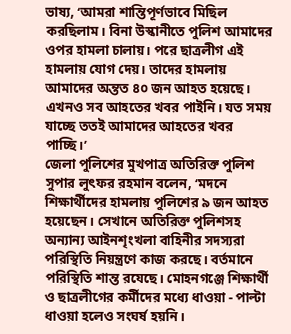ভাষ্য, ‘আমরা শান্তিপূর্ণভাবে মিছিল করছিলাম। বিনা উস্কানীতে পুলিশ আমাদের ওপর হামলা চালায়। পরে ছাত্রলীগ এই হামলায় যোগ দেয়। তাদের হামলায় আমাদের অন্তত ৪০ জন আহত হয়েছে। এখনও সব আহতের খবর পাইনি। যত সময় যাচ্ছে ততই আমাদের আহতের খবর পাচ্ছি।’
জেলা পুলিশের মুখপাত্র অতিরিক্ত পুলিশ সুপার লুৎফর রহমান বলেন, ‘মদনে শিক্ষার্থীদের হামলায় পুলিশের ৯ জন আহত হয়েছেন। সেখানে অতিরিক্ত পুলিশসহ অন্যান্য আইনশৃংখলা বাহিনীর সদস্যরা পরিস্থিতি নিয়ন্ত্রণে কাজ করছে। বর্তমানে পরিস্থিতি শান্ত রযেছে। মোহনগঞ্জে শিক্ষার্থী ও ছাত্রলীগের কর্মীদের মধ্যে ধাওয়া - পাল্টা ধাওয়া হলেও সংঘর্ষ হয়নি।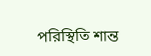পরিস্থিতি শান্ত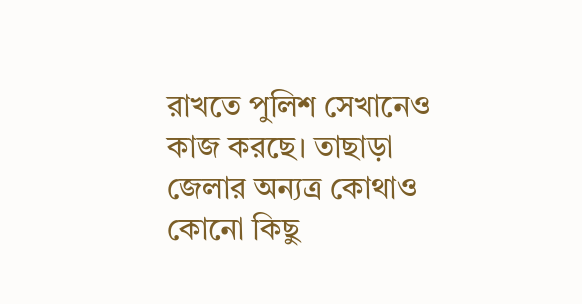রাখতে পুলিশ সেখানেও কাজ করছে। তাছাড়া জেলার অন্যত্র কোথাও কোনো কিছু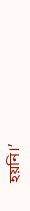হয়নি।’